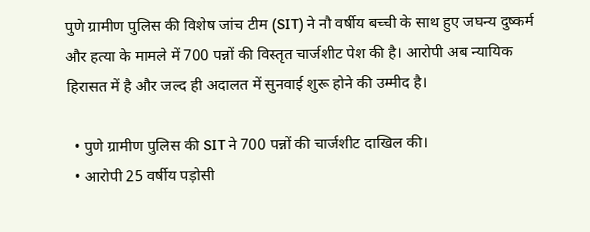पुणे ग्रामीण पुलिस की विशेष जांच टीम (SIT) ने नौ वर्षीय बच्ची के साथ हुए जघन्य दुष्कर्म और हत्या के मामले में 700 पन्नों की विस्तृत चार्जशीट पेश की है। आरोपी अब न्यायिक हिरासत में है और जल्द ही अदालत में सुनवाई शुरू होने की उम्मीद है।

  • पुणे ग्रामीण पुलिस की SIT ने 700 पन्नों की चार्जशीट दाखिल की।
  • आरोपी 25 वर्षीय पड़ोसी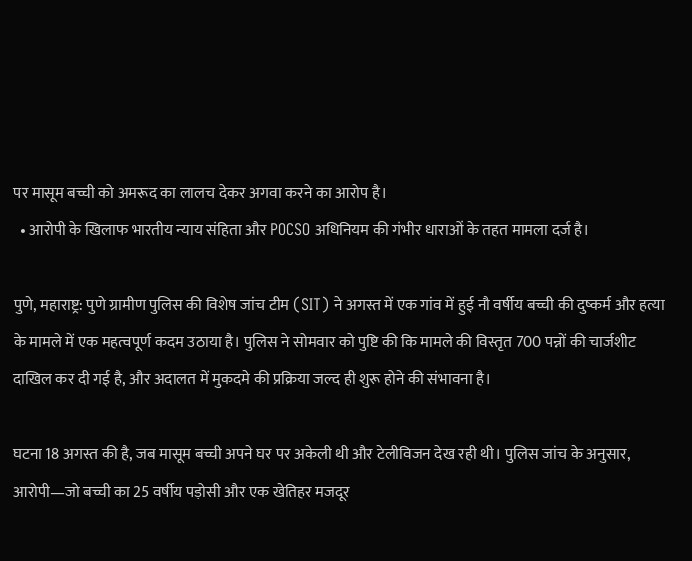पर मासूम बच्ची को अमरूद का लालच देकर अगवा करने का आरोप है।
  • आरोपी के खिलाफ भारतीय न्याय संहिता और POCSO अधिनियम की गंभीर धाराओं के तहत मामला दर्ज है।

पुणे, महाराष्ट्र: पुणे ग्रामीण पुलिस की विशेष जांच टीम (SIT) ने अगस्त में एक गांव में हुई नौ वर्षीय बच्ची की दुष्कर्म और हत्या के मामले में एक महत्वपूर्ण कदम उठाया है। पुलिस ने सोमवार को पुष्टि की कि मामले की विस्तृत 700 पन्नों की चार्जशीट दाखिल कर दी गई है, और अदालत में मुकदमे की प्रक्रिया जल्द ही शुरू होने की संभावना है।

घटना 18 अगस्त की है, जब मासूम बच्ची अपने घर पर अकेली थी और टेलीविजन देख रही थी। पुलिस जांच के अनुसार, आरोपी—जो बच्ची का 25 वर्षीय पड़ोसी और एक खेतिहर मजदूर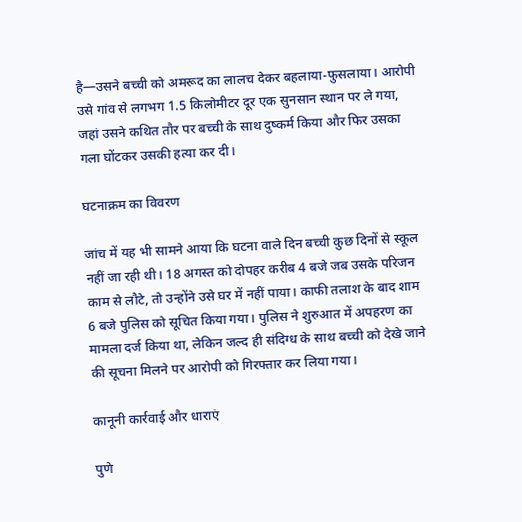है—उसने बच्ची को अमरूद का लालच देकर बहलाया-फुसलाया। आरोपी उसे गांव से लगभग 1.5 किलोमीटर दूर एक सुनसान स्थान पर ले गया, जहां उसने कथित तौर पर बच्ची के साथ दुष्कर्म किया और फिर उसका गला घोंटकर उसकी हत्या कर दी।

घटनाक्रम का विवरण

जांच में यह भी सामने आया कि घटना वाले दिन बच्ची कुछ दिनों से स्कूल नहीं जा रही थी। 18 अगस्त को दोपहर करीब 4 बजे जब उसके परिजन काम से लौटे, तो उन्होंने उसे घर में नहीं पाया। काफी तलाश के बाद शाम 6 बजे पुलिस को सूचित किया गया। पुलिस ने शुरुआत में अपहरण का मामला दर्ज किया था, लेकिन जल्द ही संदिग्ध के साथ बच्ची को देखे जाने की सूचना मिलने पर आरोपी को गिरफ्तार कर लिया गया।

कानूनी कार्रवाई और धाराएं

पुणे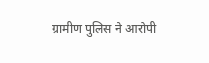ग्रामीण पुलिस ने आरोपी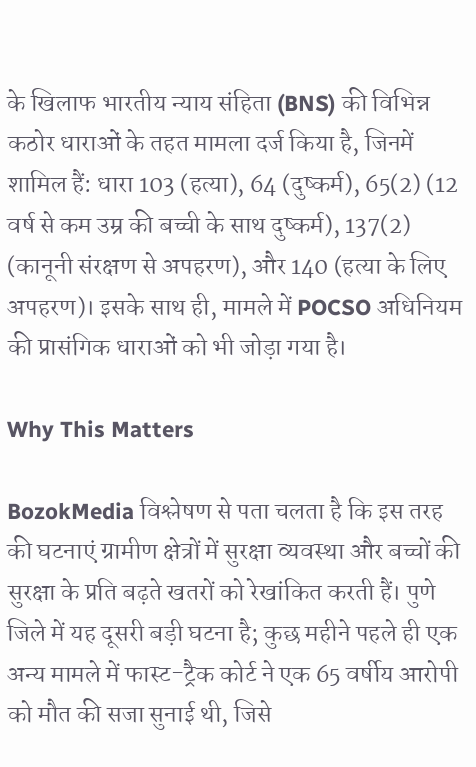के खिलाफ भारतीय न्याय संहिता (BNS) की विभिन्न कठोर धाराओं के तहत मामला दर्ज किया है, जिनमें शामिल हैं: धारा 103 (हत्या), 64 (दुष्कर्म), 65(2) (12 वर्ष से कम उम्र की बच्ची के साथ दुष्कर्म), 137(2) (कानूनी संरक्षण से अपहरण), और 140 (हत्या के लिए अपहरण)। इसके साथ ही, मामले में POCSO अधिनियम की प्रासंगिक धाराओं को भी जोड़ा गया है।

Why This Matters

BozokMedia विश्लेषण से पता चलता है कि इस तरह की घटनाएं ग्रामीण क्षेत्रों में सुरक्षा व्यवस्था और बच्चों की सुरक्षा के प्रति बढ़ते खतरों को रेखांकित करती हैं। पुणे जिले में यह दूसरी बड़ी घटना है; कुछ महीने पहले ही एक अन्य मामले में फास्ट-ट्रैक कोर्ट ने एक 65 वर्षीय आरोपी को मौत की सजा सुनाई थी, जिसे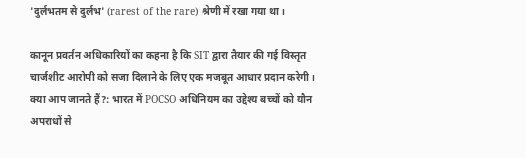'दुर्लभतम से दुर्लभ' (rarest of the rare) श्रेणी में रखा गया था।

कानून प्रवर्तन अधिकारियों का कहना है कि SIT द्वारा तैयार की गई विस्तृत चार्जशीट आरोपी को सजा दिलाने के लिए एक मजबूत आधार प्रदान करेगी।
क्या आप जानते हैं?: भारत में POCSO अधिनियम का उद्देश्य बच्चों को यौन अपराधों से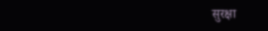सुरक्षा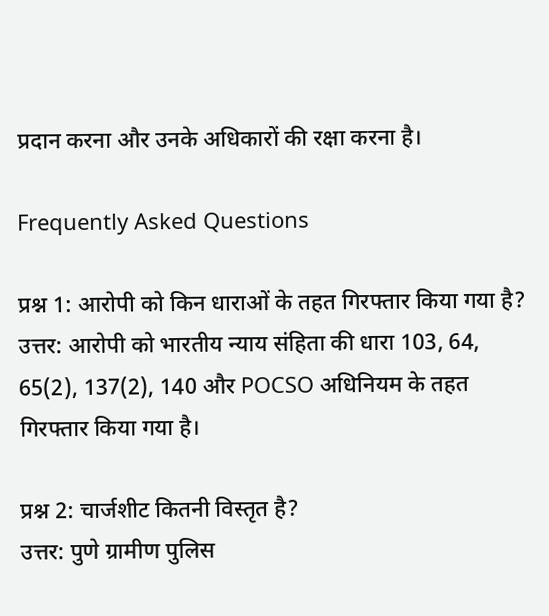प्रदान करना और उनके अधिकारों की रक्षा करना है।

Frequently Asked Questions

प्रश्न 1: आरोपी को किन धाराओं के तहत गिरफ्तार किया गया है?
उत्तर: आरोपी को भारतीय न्याय संहिता की धारा 103, 64, 65(2), 137(2), 140 और POCSO अधिनियम के तहत गिरफ्तार किया गया है।

प्रश्न 2: चार्जशीट कितनी विस्तृत है?
उत्तर: पुणे ग्रामीण पुलिस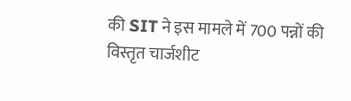की SIT ने इस मामले में 700 पन्नों की विस्तृत चार्जशीट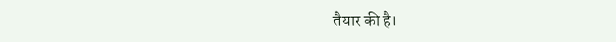तैयार की है।